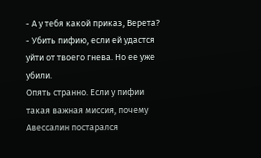- А у тебя какой приказ, Верета?
- Убить пифию, если ей удастся уйти от твоего гнева. Но ее уже убили.
Опять странно. Если у пифии такая важная миссия, почему Авессалин постарался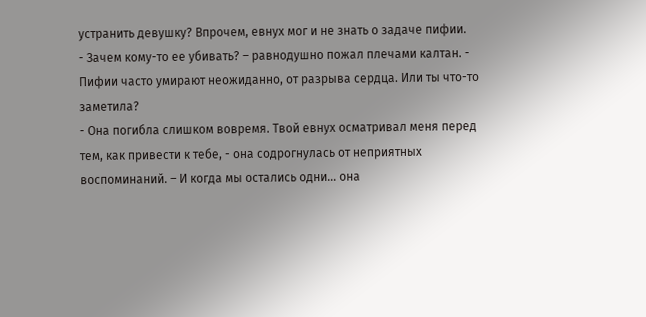устранить девушку? Впрочем, евнух мог и не знать о задаче пифии.
- Зачем кому-то ее убивать? – равнодушно пожал плечами калтан. - Пифии часто умирают неожиданно, от разрыва сердца. Или ты что-то заметила?
- Она погибла слишком вовремя. Твой евнух осматривал меня перед тем, как привести к тебе, - она содрогнулась от неприятных воспоминаний. – И когда мы остались одни… она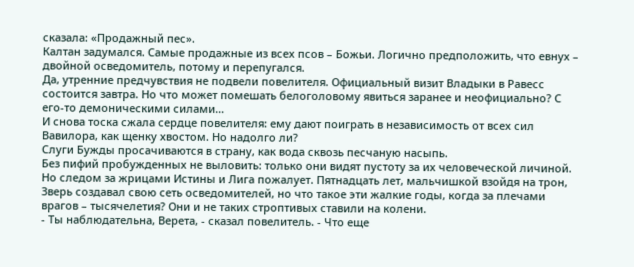сказала: «Продажный пес».
Калтан задумался. Самые продажные из всех псов – Божьи. Логично предположить, что евнух – двойной осведомитель, потому и перепугался.
Да, утренние предчувствия не подвели повелителя. Официальный визит Владыки в Равесс состоится завтра. Но что может помешать белоголовому явиться заранее и неофициально? С его-то демоническими силами…
И снова тоска сжала сердце повелителя: ему дают поиграть в независимость от всех сил Вавилора, как щенку хвостом. Но надолго ли?
Слуги Бужды просачиваются в страну, как вода сквозь песчаную насыпь.
Без пифий пробужденных не выловить: только они видят пустоту за их человеческой личиной. Но следом за жрицами Истины и Лига пожалует. Пятнадцать лет, мальчишкой взойдя на трон, Зверь создавал свою сеть осведомителей, но что такое эти жалкие годы, когда за плечами врагов – тысячелетия? Они и не таких строптивых ставили на колени.
- Ты наблюдательна, Верета, - сказал повелитель. - Что еще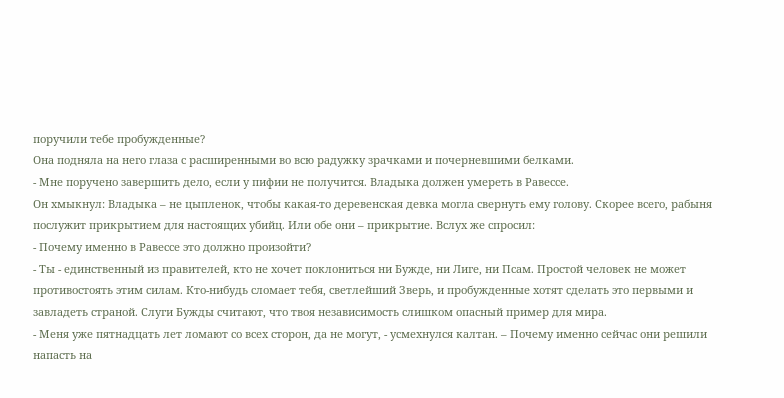поручили тебе пробужденные?
Она подняла на него глаза с расширенными во всю радужку зрачками и почерневшими белками.
- Мне поручено завершить дело, если у пифии не получится. Владыка должен умереть в Равессе.
Он хмыкнул: Владыка – не цыпленок, чтобы какая-то деревенская девка могла свернуть ему голову. Скорее всего, рабыня послужит прикрытием для настоящих убийц. Или обе они – прикрытие. Вслух же спросил:
- Почему именно в Равессе это должно произойти?
- Ты - единственный из правителей, кто не хочет поклониться ни Бужде, ни Лиге, ни Псам. Простой человек не может противостоять этим силам. Кто-нибудь сломает тебя, светлейший Зверь, и пробужденные хотят сделать это первыми и завладеть страной. Слуги Бужды считают, что твоя независимость слишком опасный пример для мира.
- Меня уже пятнадцать лет ломают со всех сторон, да не могут, - усмехнулся калтан. – Почему именно сейчас они решили напасть на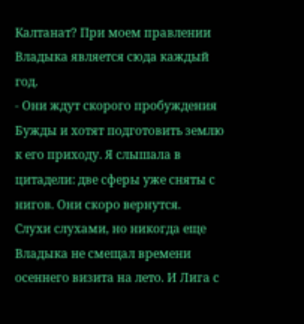Калтанат? При моем правлении Владыка является сюда каждый год.
- Они ждут скорого пробуждения Бужды и хотят подготовить землю к его приходу. Я слышала в цитадели: две сферы уже сняты с нигов. Они скоро вернутся.
Слухи слухами, но никогда еще Владыка не смещал времени осеннего визита на лето. И Лига с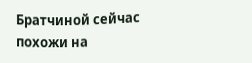Братчиной сейчас похожи на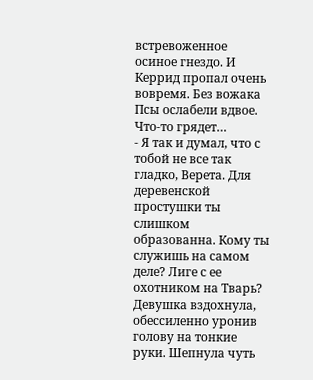встревоженное осиное гнездо. И Керрид пропал очень вовремя. Без вожака Псы ослабели вдвое.
Что-то грядет…
- Я так и думал, что с тобой не все так гладко, Верета. Для деревенской простушки ты слишком образованна. Кому ты служишь на самом деле? Лиге с ее охотником на Тварь?
Девушка вздохнула, обессиленно уронив голову на тонкие руки. Шепнула чуть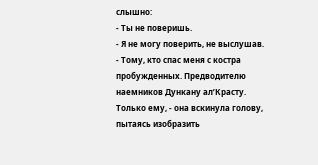слышно:
- Ты не поверишь.
- Я не могу поверить, не выслушав.
- Тому, кто спас меня с костра пробужденных. Предводителю наемников Дункану ал’Красту. Только ему, - она вскинула голову, пытаясь изобразить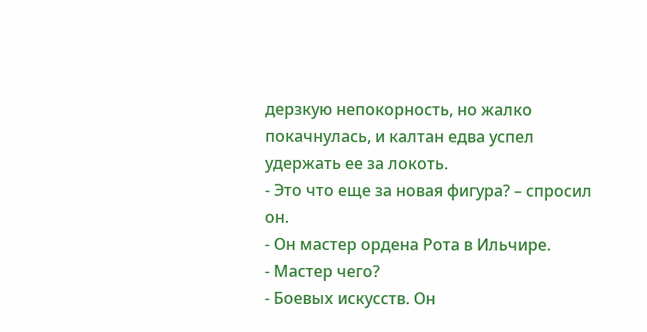дерзкую непокорность, но жалко покачнулась, и калтан едва успел удержать ее за локоть.
- Это что еще за новая фигура? – спросил он.
- Он мастер ордена Рота в Ильчире.
- Мастер чего?
- Боевых искусств. Он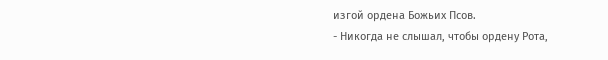изгой ордена Божьих Псов.
- Никогда не слышал, чтобы ордену Рота,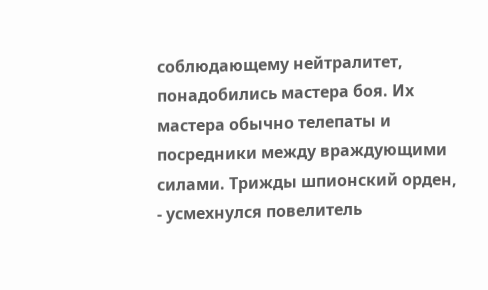соблюдающему нейтралитет, понадобились мастера боя. Их мастера обычно телепаты и посредники между враждующими силами. Трижды шпионский орден, - усмехнулся повелитель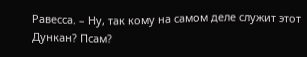Равесса. – Ну, так кому на самом деле служит этот Дункан? Псам?